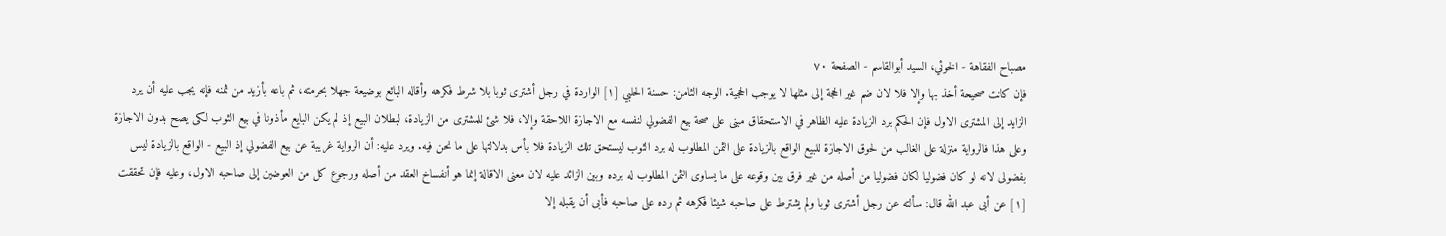مصباح الفقاهة - الخوئي، السيد أبوالقاسم - الصفحة ٧٠
فإن كانت صحيحة أخذ بها وإلا فلا لان ضم غير الحجة إلى مثلها لا يوجب الحجية. الوجه الثامن: حسنة الحلبي [١] الواردة في رجل أشترى ثوبا بلا شرط فكرهه وأقاله البائع بوضيعة جهلا بحرمته، ثم باعه بأزيد من ثمنه فإنه يجب عليه أن يرد الزايد إلى المشترى الاول فإن الحكم برد الزيادة عليه الظاهر في الاستحقاق مبنى على صحة بيع الفضولي لنفسه مع الاجازة اللاحقة وإلا، فلا شئ للمشترى من الزيادة، لبطلان البيع إذ لم يكن البايع مأذونا في بيع الثوب لكى يصح بدون الاجازة وعلى هذا فالرواية منزلة على الغالب من لحوق الاجازة للبيع الواقع بالزيادة على الثمن المطلوب له برد الثوب ليستحق تلك الزيادة فلا بأس بدلالتها على ما نحن فيه. ويرد عليه: أن الرواية غريبة عن بيع الفضولي إذ البيع - الواقع بالزيادة ليس بفضولى لانه لو كان فضوليا لكان فضوليا من أصله من غير فرق بين وقوعه على ما يساوى الثمن المطلوب له برده وبين الزائد عليه لان معنى الاقالة إنما هو أنفساخ العقد من أصله ورجوع كل من العوضين إلى صاحبه الاول، وعليه فإن تحققت
[١] عن أبى عبد الله قال: سألته عن رجل أشترى ثوبا ولم يشترط على صاحبه شيئا فكرهه ثم رده على صاحبه فأبى أن يقبله إلا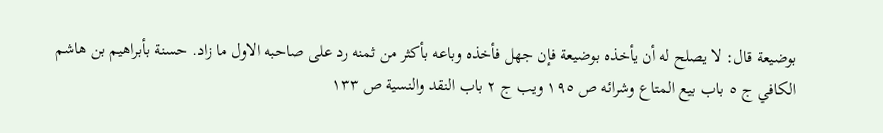بوضيعة قال: لا يصلح له أن يأخذه بوضيعة فإن جهل فأخذه وباعه بأكثر من ثمنه رد على صاحبه الاول ما زاد. حسنة بأبراهيم بن هاشم الكافي ج ٥ باب بيع المتاع وشرائه ص ١٩٥ ويب ج ٢ باب النقد والنسية ص ١٣٣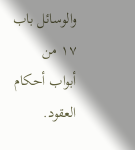والوسائل باب ١٧ من أبواب أحكام العقود.